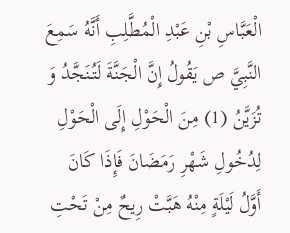الْعَبَّاسِ بْنِ عَبْدِ الْمُطَّلِبِ أَنَّهُ سَمِعَ النَّبِيَّ ص يَقُولُ إِنَّ الْجَنَّةَ لَتُنَجَّدُ وَ تُزَيَّنُ (1) مِنَ الْحَوْلِ إِلَى الْحَوْلِ لِدُخُولِ شَهْرِ رَمَضَانَ فَإِذَا كَانَ أَوَّلُ لَيْلَةٍ مِنْهُ هَبَّتْ رِيحٌ مِنْ تَحْتِ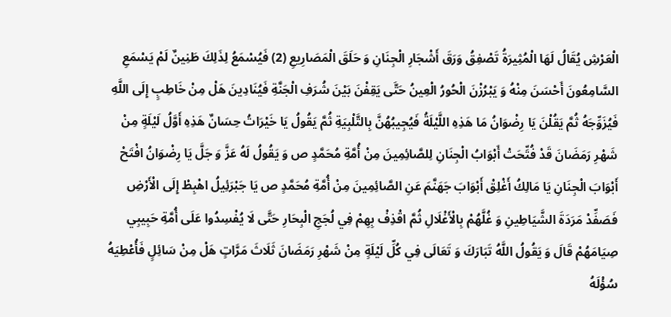الْعَرْشِ يُقَالُ لَهَا الْمُثِيرَةُ تَصْفِقُ وَرَقَ أَشْجَارِ الْجِنَانِ وَ حَلَقَ الْمَصَارِيعِ (2) فَيُسْمَعُ لِذَلِكَ طَنِينٌ لَمْ يَسْمَعِ السَّامِعُونَ أَحْسَنَ مِنْهُ وَ يَبْرُزْنَ الْحُورُ الْعِينُ حَتَّى يَقِفْنَ بَيْنَ شُرَفِ الْجَنَّةِ فَيُنَادِينَ هَلْ مِنْ خَاطِبٍ إِلَى اللَّهِ فَيُزَوِّجَهُ ثُمَّ يَقُلْنَ يَا رِضْوَانُ مَا هَذِهِ اللَّيْلَةُ فَيُجِيبُهُنَّ بِالتَّلْبِيَةِ ثُمَّ يَقُولُ يَا خَيْرَاتُ حِسَانٌ هَذِهِ أَوَّلُ لَيْلَةٍ مِنْ شَهْرِ رَمَضَانَ قَدْ فُتِّحَتْ أَبْوَابُ الْجِنَانِ لِلصَّائِمِينَ مِنْ أُمَّةِ مُحَمَّدٍ ص وَ يَقُولُ لَهُ عَزَّ وَ جَلَّ يَا رِضْوَانُ افْتَحْ أَبْوَابَ الْجِنَانِ يَا مَالِكُ أَغْلِقْ أَبْوَابَ جَهَنَّمَ عَنِ الصَّائِمِينَ مِنْ أُمَّةِ مُحَمَّدٍ ص يَا جَبْرَئِيلُ اهْبِطْ إِلَى الْأَرْضِ فَصَفِّدْ مَرَدَةَ الشَّيَاطِينِ وَ غُلَّهُمْ بِالْأَغْلَالِ ثُمَّ اقْذِفْ بِهِمْ فِي لُجَجِ الْبِحَارِ حَتَّى لَا يُفْسِدُوا عَلَى أُمَّةِ حَبِيبِي صِيَامَهُمْ قَالَ وَ يَقُولُ اللَّهُ تَبَارَكَ وَ تَعَالَى فِي كُلِّ لَيْلَةٍ مِنْ شَهْرِ رَمَضَانَ ثَلَاثَ مَرَّاتٍ هَلْ مِنْ سَائِلٍ فَأُعْطِيَهُ سُؤْلَهُ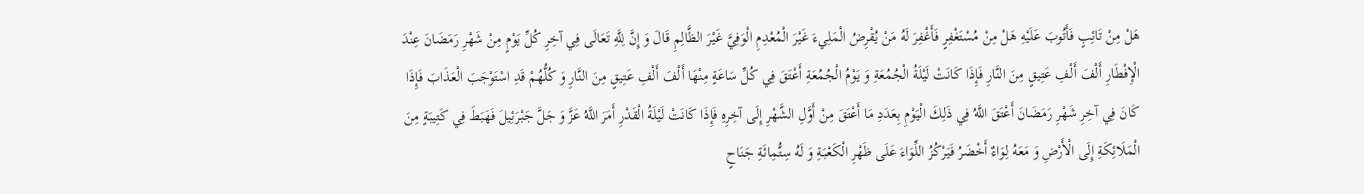هَلْ مِنْ تَائِبٍ فَأَتُوبَ عَلَيْهِ هَلْ مِنْ مُسْتَغْفِرٍ فَأَغْفِرَ لَهُ مَنْ يُقْرِضُ الْمَلِيءَ غَيْرَ الْمُعْدِمِ الْوَفِيَّ غَيْرَ الظَّالِمِ قَالَ وَ إِنَّ لِلَّهِ تَعَالَى فِي آخِرِ كُلِّ يَوْمٍ مِنْ شَهْرِ رَمَضَانَ عِنْدَ الْإِفْطَارِ أَلْفَ أَلْفِ عَتِيقٍ مِنَ النَّارِ فَإِذَا كَانَتْ لَيْلَةُ الْجُمُعَةِ وَ يَوْمُ الْجُمُعَةِ أَعْتَقَ فِي كُلِّ سَاعَةٍ مِنْهَا أَلْفَ أَلْفِ عَتِيقٍ مِنَ النَّارِ وَ كُلُّهُمْ قَدِ اسْتَوْجَبَ الْعَذَابَ فَإِذَا كَانَ فِي آخِرِ شَهْرِ رَمَضَانَ أَعْتَقَ اللَّهُ فِي ذَلِكَ الْيَوْمِ بِعَدَدِ مَا أَعْتَقَ مِنْ أَوَّلِ الشَّهْرِ إِلَى آخِرِهِ فَإِذَا كَانَتْ لَيْلَةُ الْقَدْرِ أَمَرَ اللَّهُ عَزَّ وَ جَلَّ جَبْرَئِيلَ فَهَبَطَ فِي كَتِيبَةٍ مِنَ الْمَلَائِكَةِ إِلَى الْأَرْضِ وَ مَعَهُ لِوَاءٌ أَخْضَرُ فَيَرْكُزُ اللِّوَاءَ عَلَى ظَهْرِ الْكَعْبَةِ وَ لَهُ سِتُّمِائَةِ جَنَاحٍ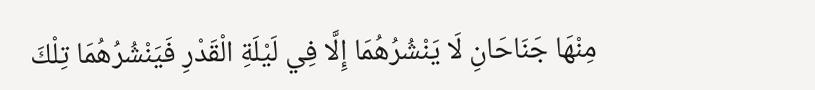مِنْهَا جَنَاحَانِ لَا يَنْشُرُهُمَا إِلَّا فِي لَيْلَةِ الْقَدْرِ فَيَنْشُرُهُمَا تِلْكَ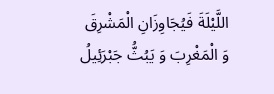اللَّيْلَةَ فَيُجَاوِزَانِ الْمَشْرِقَ وَ الْمَغْرِبَ وَ يَبُثُّ جَبْرَئِيلُ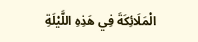الْمَلَائِكَةَ فِي هَذِهِ اللَّيْلَةِ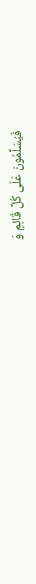فَيُسَلِّمُونَ عَلَى كُلِّ قَائِمٍ وَ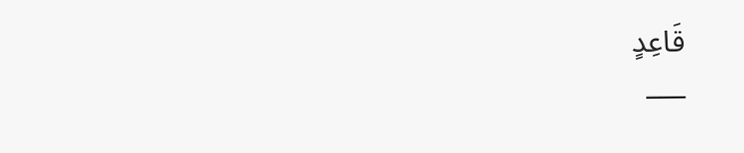قَاعِدٍ
___